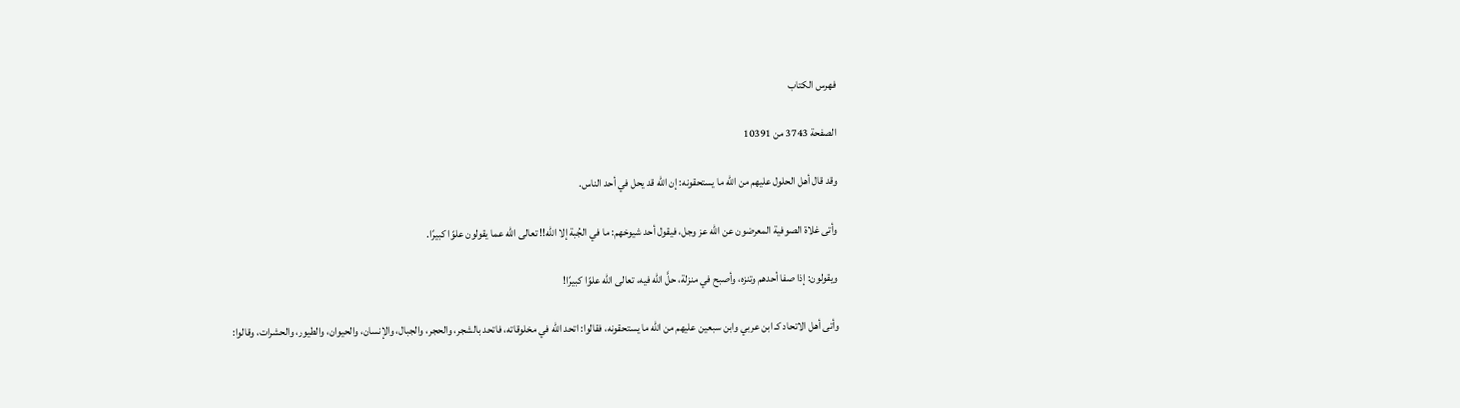فهرس الكتاب

الصفحة 3743 من 10391

وقد قال أهل الحلول عليهم من الله ما يستحقونه: إن الله قد يحل في أحد الناس.

وأتى غلاة الصوفية المعرضون عن الله عز وجل، فيقول أحد شيوخهم: ما في الجُبة إلا الله!! تعالى الله عما يقولون علوًا كبيرًا.

ويقولون: إذا صفا أحدهم وتنزه، وأصبح في منزلة، حلَّ الله فيه، تعالى الله علوًا كبيرًا!

وأتى أهل الاتحاد كـ ابن عربي وابن سبعين عليهم من الله ما يستحقونه، فقالوا: اتحد الله في مخلوقاته، فاتحد بالشجر، والحجر، والجبال، والإنسان، والحيوان، والطيور، والحشرات، وقالوا: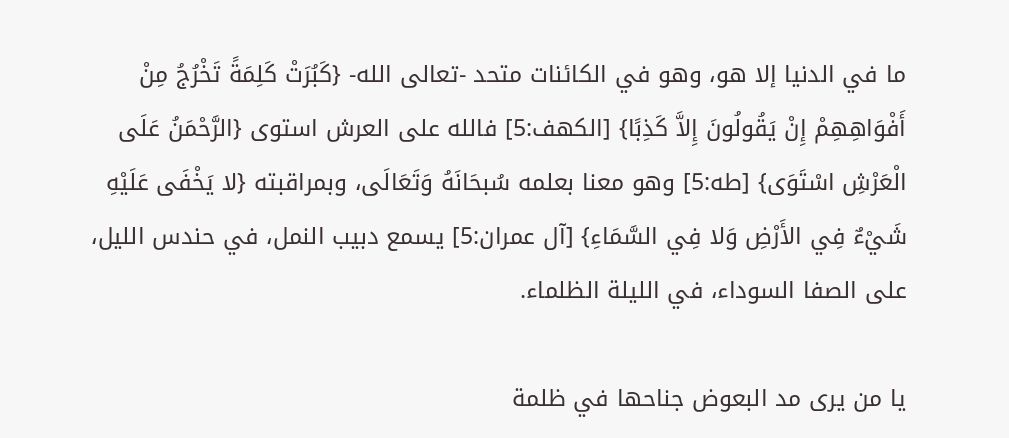ما في الدنيا إلا هو، وهو في الكائنات متحد -تعالى الله- {كَبُرَتْ كَلِمَةً تَخْرُجُ مِنْ أَفْوَاهِهِمْ إِنْ يَقُولُونَ إِلاَّ كَذِبًا} [الكهف:5] فالله على العرش استوى {الرَّحْمَنُ عَلَى الْعَرْشِ اسْتَوَى} [طه:5] وهو معنا بعلمه سُبحَانَهُ وَتَعَالَى، وبمراقبته {لا يَخْفَى عَلَيْهِ شَيْءٌ فِي الأَرْضِ وَلا فِي السَّمَاءِ} [آل عمران:5] يسمع دبيب النمل، في حندس الليل، على الصفا السوداء، في الليلة الظلماء.

يا من يرى مد البعوض جناحها في ظلمة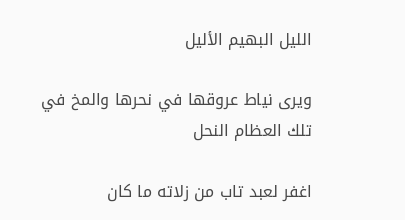الليل البهيم الأليل

ويرى نياط عروقها في نحرها والمخ في تلك العظام النحل

اغفر لعبد تاب من زلاته ما كان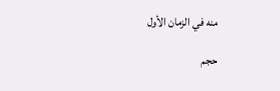منه في الزمان الأول

حجم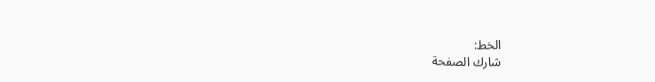الخط:
شارك الصفحة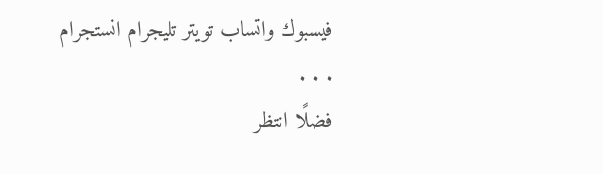فيسبوك واتساب تويتر تليجرام انستجرام
. . .
فضلًا انتظر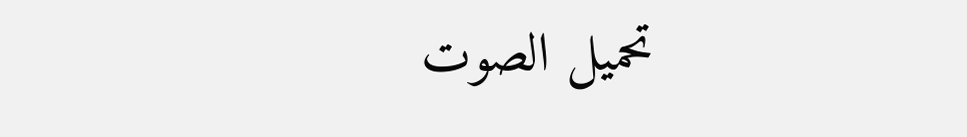تحميل الصوت